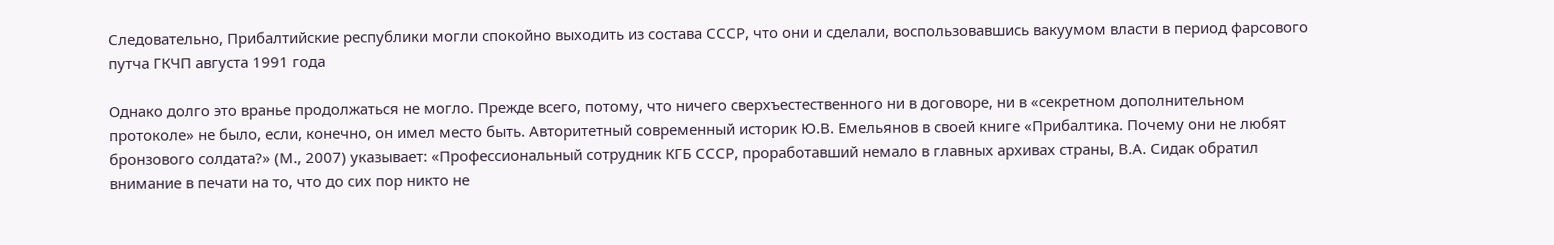Следовательно, Прибалтийские республики могли спокойно выходить из состава СССР, что они и сделали, воспользовавшись вакуумом власти в период фарсового путча ГКЧП августа 1991 года

Однако долго это вранье продолжаться не могло. Прежде всего, потому, что ничего сверхъестественного ни в договоре, ни в «секретном дополнительном протоколе» не было, если, конечно, он имел место быть. Авторитетный современный историк Ю.В. Емельянов в своей книге «Прибалтика. Почему они не любят бронзового солдата?» (М., 2007) указывает: «Профессиональный сотрудник КГБ СССР, проработавший немало в главных архивах страны, В.А. Сидак обратил внимание в печати на то, что до сих пор никто не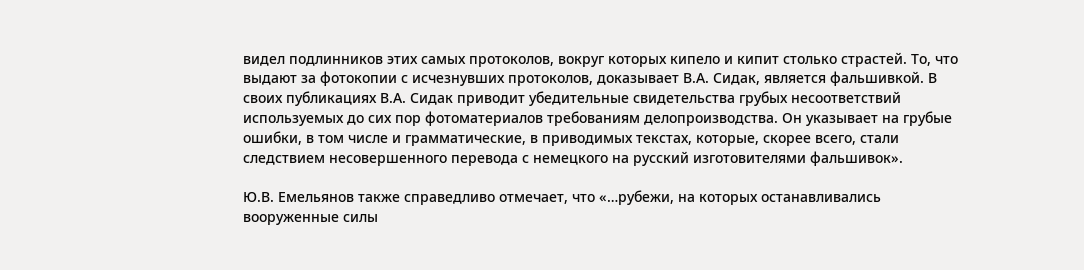видел подлинников этих самых протоколов, вокруг которых кипело и кипит столько страстей. То, что выдают за фотокопии с исчезнувших протоколов, доказывает В.А. Сидак, является фальшивкой. В своих публикациях В.А. Сидак приводит убедительные свидетельства грубых несоответствий используемых до сих пор фотоматериалов требованиям делопроизводства. Он указывает на грубые ошибки, в том числе и грамматические, в приводимых текстах, которые, скорее всего, стали следствием несовершенного перевода с немецкого на русский изготовителями фальшивок».

Ю.В. Емельянов также справедливо отмечает, что «…рубежи, на которых останавливались вооруженные силы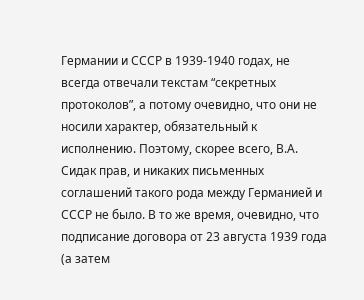Германии и СССР в 1939-1940 годах, не всегда отвечали текстам “секретных протоколов”, а потому очевидно, что они не носили характер, обязательный к исполнению. Поэтому, скорее всего, В.А. Сидак прав, и никаких письменных соглашений такого рода между Германией и СССР не было. В то же время, очевидно, что подписание договора от 23 августа 1939 года (а затем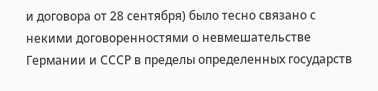и договора от 28 сентября) было тесно связано с некими договоренностями о невмешательстве Германии и СССР в пределы определенных государств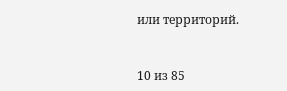или территорий.



10 из 85